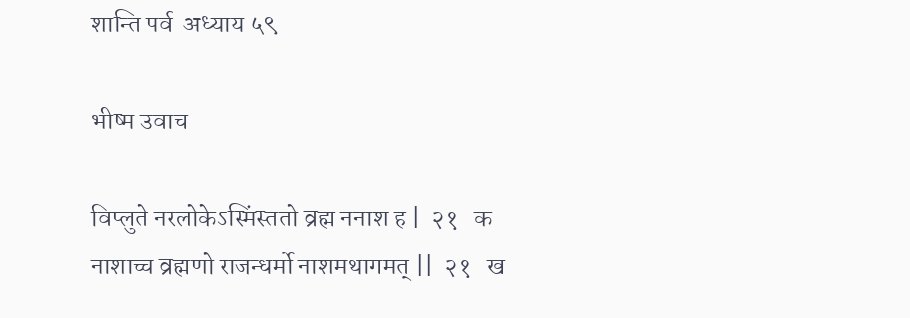शान्ति पर्व  अध्याय ५९

भीष्म उवाच

विप्लुते नरलोकेऽस्मिंस्ततो व्रह्म ननाश ह |  २१   क
नाशाच्च व्रह्मणो राजन्धर्मो नाशमथागमत् ||  २१   ख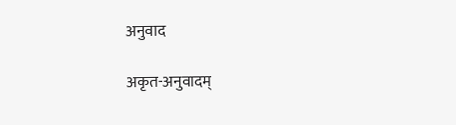अनुवाद

अकृत-अनुवादम्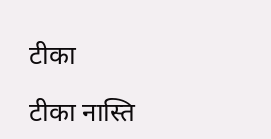टीका

टीका नास्ति